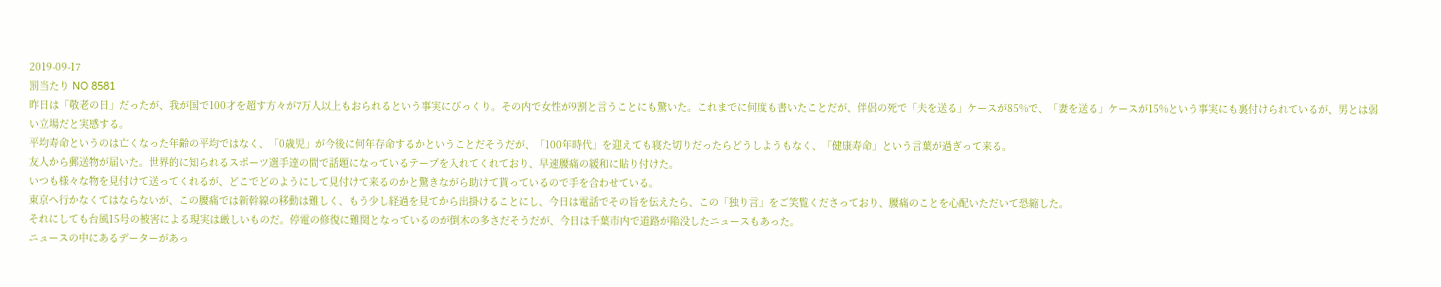2019-09-17
罰当たり NO 8581
昨日は「敬老の日」だったが、我が国で100才を超す方々が7万人以上もおられるという事実にびっくり。その内で女性が9割と言うことにも驚いた。これまでに何度も書いたことだが、伴侶の死で「夫を送る」ケースが85%で、「妻を送る」ケースが15%という事実にも裏付けられているが、男とは弱い立場だと実感する。
平均寿命というのは亡くなった年齢の平均ではなく、「0歳児」が今後に何年存命するかということだそうだが、「100年時代」を迎えても寝た切りだったらどうしようもなく、「健康寿命」という言葉が過ぎって来る。
友人から郵送物が届いた。世界的に知られるスポーツ選手達の間で話題になっているテープを入れてくれており、早速腰痛の緩和に貼り付けた。
いつも様々な物を見付けて送ってくれるが、どこでどのようにして見付けて来るのかと驚きながら助けて貰っているので手を合わせている。
東京へ行かなくてはならないが、この腰痛では新幹線の移動は難しく、もう少し経過を見てから出掛けることにし、今日は電話でその旨を伝えたら、この「独り言」をご笑覧くださっており、腰痛のことを心配いただいて恐縮した。
それにしても台風15号の被害による現実は厳しいものだ。停電の修復に難関となっているのが倒木の多さだそうだが、今日は千葉市内で道路が陥没したニュースもあった。
ニュースの中にあるデーターがあっ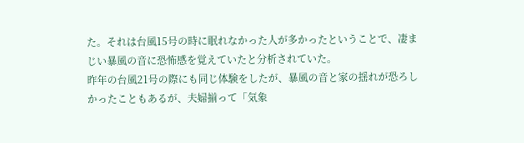た。それは台風15号の時に眠れなかった人が多かったということで、凄まじい暴風の音に恐怖感を覚えていたと分析されていた。
昨年の台風21号の際にも同じ体験をしたが、暴風の音と家の揺れが恐ろしかったこともあるが、夫婦揃って「気象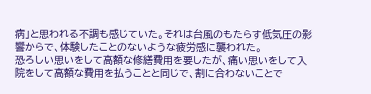病」と思われる不調も感じていた。それは台風のもたらす低気圧の影響からで、体験したことのないような疲労感に襲われた。
恐ろしい思いをして高額な修繕費用を要したが、痛い思いをして入院をして高額な費用を払うことと同じで、割に合わないことで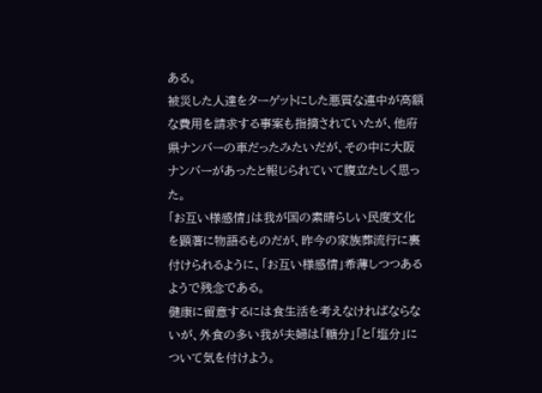ある。
被災した人達をターゲットにした悪質な連中が高額な費用を請求する事案も指摘されていたが、他府県ナンバーの車だったみたいだが、その中に大阪ナンバーがあったと報じられていて腹立たしく思った。
「お互い様感情」は我が国の素晴らしい民度文化を顕著に物語るものだが、昨今の家族葬流行に裏付けられるように、「お互い様感情」希薄しつつあるようで残念である。
健康に留意するには食生活を考えなければならないが、外食の多い我が夫婦は「糖分」「と「塩分」について気を付けよう。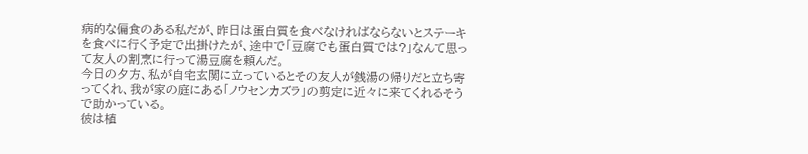病的な偏食のある私だが、昨日は蛋白質を食べなければならないとステーキを食べに行く予定で出掛けたが、途中で「豆腐でも蛋白質では?」なんて思って友人の割烹に行って湯豆腐を頼んだ。
今日の夕方、私が自宅玄関に立っているとその友人が銭湯の帰りだと立ち寄ってくれ、我が家の庭にある「ノウセンカズラ」の剪定に近々に来てくれるそうで助かっている。
彼は植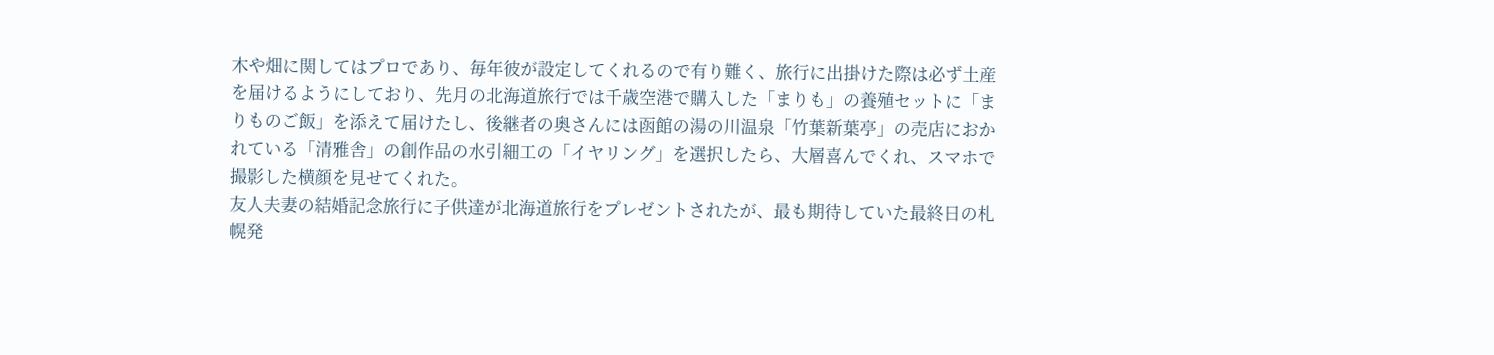木や畑に関してはプロであり、毎年彼が設定してくれるので有り難く、旅行に出掛けた際は必ず土産を届けるようにしており、先月の北海道旅行では千歳空港で購入した「まりも」の養殖セットに「まりものご飯」を添えて届けたし、後継者の奥さんには函館の湯の川温泉「竹葉新葉亭」の売店におかれている「清雅舎」の創作品の水引細工の「イヤリング」を選択したら、大層喜んでくれ、スマホで撮影した横顔を見せてくれた。
友人夫妻の結婚記念旅行に子供達が北海道旅行をプレゼントされたが、最も期待していた最終日の札幌発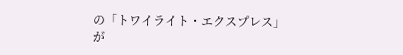の「トワイライト・エクスプレス」が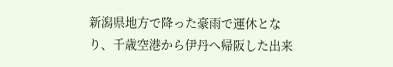新潟県地方で降った豪雨で運休となり、千歳空港から伊丹へ帰阪した出来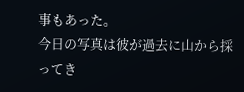事もあった。
今日の写真は彼が過去に山から採ってき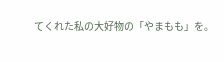てくれた私の大好物の「やまもも」を。